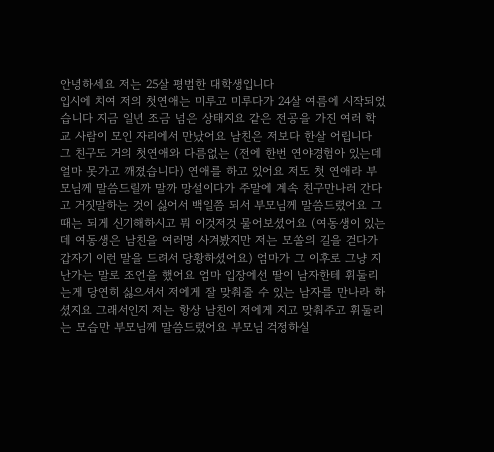안녕하세요 저는 25살 평범한 대학생입니다
입시에 치여 저의 첫연애는 미루고 미루다가 24살 여름에 시작되었습니다 지금 일년 조금 넘은 상태지요 같은 전공을 가진 여러 학교 사람이 모인 자리에서 만났어요 남친은 저보다 한살 어립니다 그 친구도 거의 첫연애와 다름없는 (전에 한번 연야경험아 있는데 얼마 못가고 깨졌습니다) 연애를 하고 있어요 저도 첫 연애라 부모님께 말씀드릴까 말까 망설이다가 주말에 계속 친구만나러 간다고 거짓말하는 것이 싫어서 백일쯤 되서 부모님께 말씀드렸어요 그때는 되게 신기해하시고 뭐 이것저것 물어보셨어요 (여동생이 있는데 여동생은 남친을 여러명 사겨봤지만 저는 모쏠의 길을 걷다가 갑자기 이런 말을 드려서 당황하셨어요) 엄마가 그 이후로 그냥 지난가는 말로 조언을 했어요 엄마 입장에선 딸이 남자한테 휘둘리는게 당연히 싫으셔서 저에게 잘 맞춰줄 수 있는 남자를 만나라 하셨지요 그래서인지 저는 항상 남친이 저에게 지고 맞춰주고 휘둘리는 모습만 부모님께 말씀드렸어요 부모님 걱정하실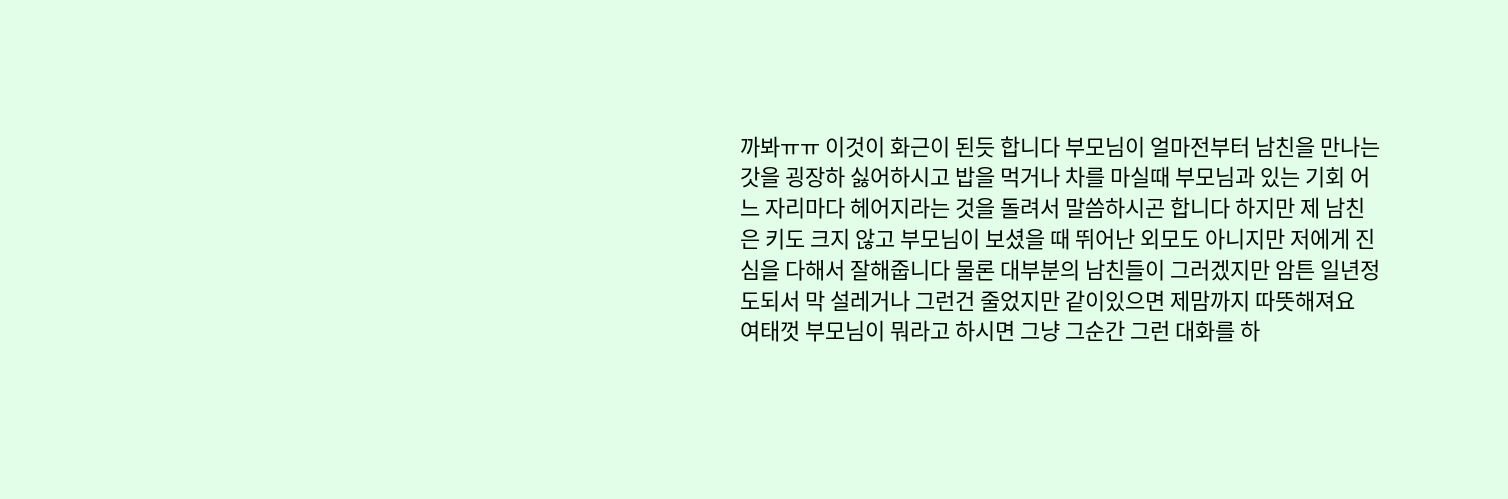까봐ㅠㅠ 이것이 화근이 된듯 합니다 부모님이 얼마전부터 남친을 만나는갓을 굉장하 싫어하시고 밥을 먹거나 차를 마실때 부모님과 있는 기회 어느 자리마다 헤어지라는 것을 돌려서 말씀하시곤 합니다 하지만 제 남친은 키도 크지 않고 부모님이 보셨을 때 뛰어난 외모도 아니지만 저에게 진심을 다해서 잘해줍니다 물론 대부분의 남친들이 그러겠지만 암튼 일년정도되서 막 설레거나 그런건 줄었지만 같이있으면 제맘까지 따뜻해져요
여태껏 부모님이 뭐라고 하시면 그냥 그순간 그런 대화를 하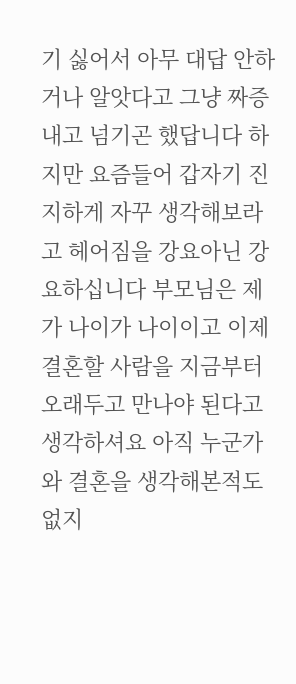기 싫어서 아무 대답 안하거나 알앗다고 그냥 짜증내고 넘기곤 했답니다 하지만 요즘들어 갑자기 진지하게 자꾸 생각해보라고 헤어짐을 강요아닌 강요하십니다 부모님은 제가 나이가 나이이고 이제 결혼할 사람을 지금부터 오래두고 만나야 된다고 생각하셔요 아직 누군가와 결혼을 생각해본적도 없지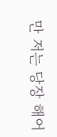만 저는 당장 해어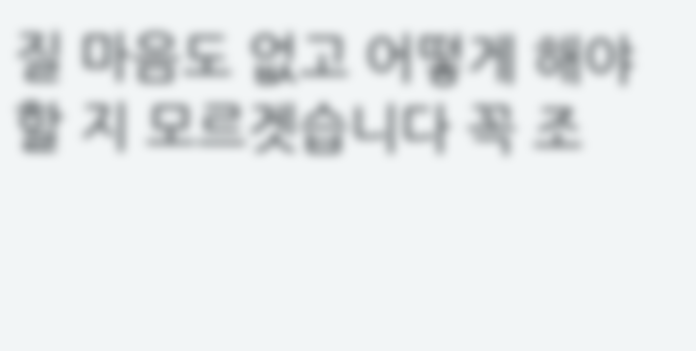질 마음도 없고 어떻게 해야할 지 모르겟습니다 꼭 조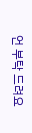언 부탁 드려요